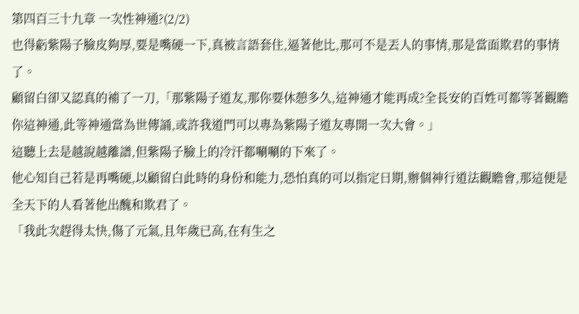第四百三十九章 一次性神通?(2/2)
也得虧紫陽子臉皮夠厚,要是嘴硬一下,真被言語套住,逼著他比,那可不是丟人的事情,那是當面欺君的事情了。
顧留白卻又認真的補了一刀,「那紫陽子道友,那你要休憩多久,這神通才能再成?全長安的百姓可都等著觀瞻你這神通,此等神通當為世傳誦,或許我道門可以專為紫陽子道友專開一次大會。」
這聽上去是越說越離譜,但紫陽子臉上的冷汗都唰唰的下來了。
他心知自己若是再嘴硬,以顧留白此時的身份和能力,恐怕真的可以指定日期,辦個神行道法觀瞻會,那這便是全天下的人看著他出醜和欺君了。
「我此次趕得太快,傷了元氣,且年歲已高,在有生之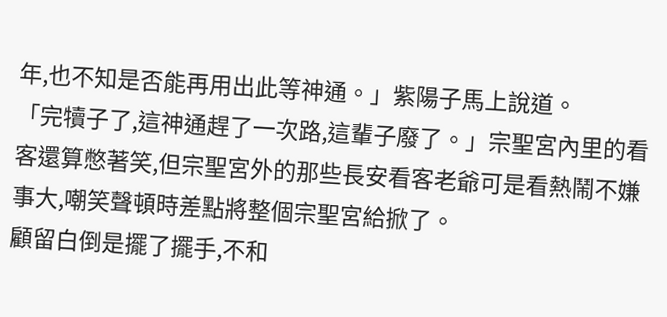年,也不知是否能再用出此等神通。」紫陽子馬上說道。
「完犢子了,這神通趕了一次路,這輩子廢了。」宗聖宮內里的看客還算憋著笑,但宗聖宮外的那些長安看客老爺可是看熱鬧不嫌事大,嘲笑聲頓時差點將整個宗聖宮給掀了。
顧留白倒是擺了擺手,不和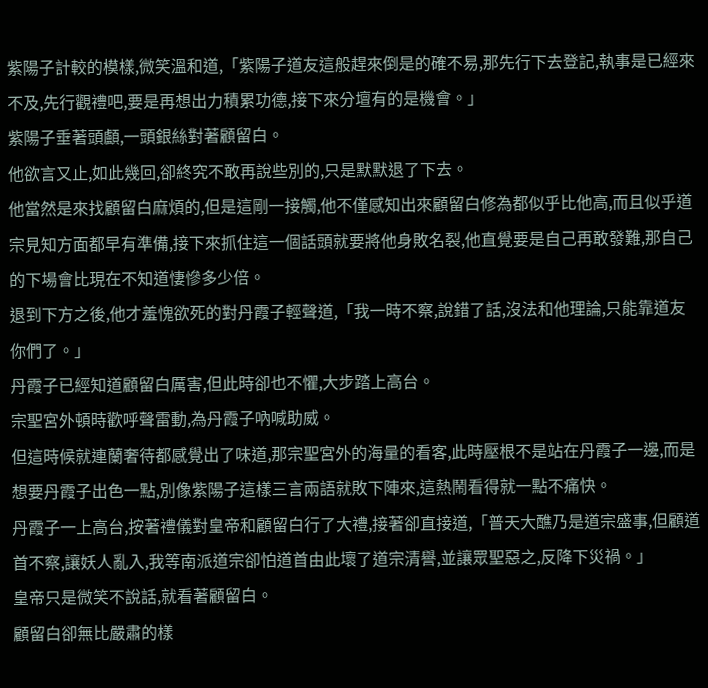紫陽子計較的模樣,微笑溫和道,「紫陽子道友這般趕來倒是的確不易,那先行下去登記,執事是已經來不及,先行觀禮吧,要是再想出力積累功德,接下來分壇有的是機會。」
紫陽子垂著頭顱,一頭銀絲對著顧留白。
他欲言又止,如此幾回,卻終究不敢再說些別的,只是默默退了下去。
他當然是來找顧留白麻煩的,但是這剛一接觸,他不僅感知出來顧留白修為都似乎比他高,而且似乎道宗見知方面都早有準備,接下來抓住這一個話頭就要將他身敗名裂,他直覺要是自己再敢發難,那自己的下場會比現在不知道悽慘多少倍。
退到下方之後,他才羞愧欲死的對丹霞子輕聲道,「我一時不察,說錯了話,沒法和他理論,只能靠道友你們了。」
丹霞子已經知道顧留白厲害,但此時卻也不懼,大步踏上高台。
宗聖宮外頓時歡呼聲雷動,為丹霞子吶喊助威。
但這時候就連蘭奢待都感覺出了味道,那宗聖宮外的海量的看客,此時壓根不是站在丹霞子一邊,而是想要丹霞子出色一點,別像紫陽子這樣三言兩語就敗下陣來,這熱鬧看得就一點不痛快。
丹霞子一上高台,按著禮儀對皇帝和顧留白行了大禮,接著卻直接道,「普天大醮乃是道宗盛事,但顧道首不察,讓妖人亂入,我等南派道宗卻怕道首由此壞了道宗清譽,並讓眾聖惡之,反降下災禍。」
皇帝只是微笑不說話,就看著顧留白。
顧留白卻無比嚴肅的樣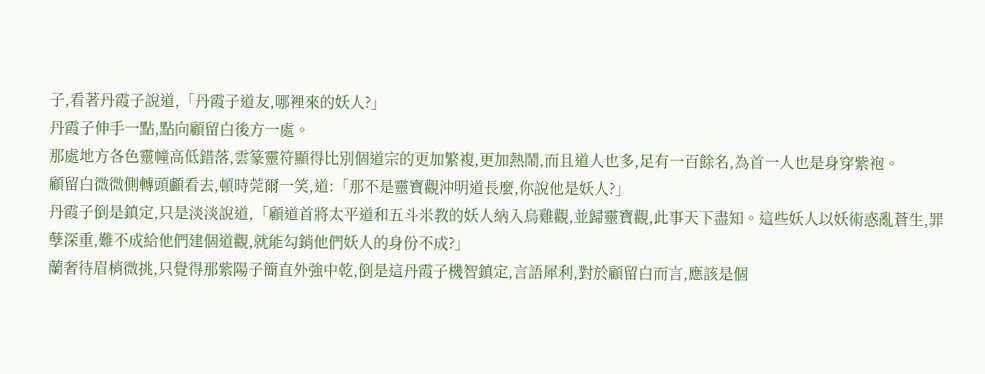子,看著丹霞子說道,「丹霞子道友,哪裡來的妖人?」
丹霞子伸手一點,點向顧留白後方一處。
那處地方各色靈幢高低錯落,雲篆靈符顯得比別個道宗的更加繁複,更加熱鬧,而且道人也多,足有一百餘名,為首一人也是身穿紫袍。
顧留白微微側轉頭顱看去,頓時莞爾一笑,道:「那不是靈寶觀沖明道長麼,你說他是妖人?」
丹霞子倒是鎮定,只是淡淡說道,「顧道首將太平道和五斗米教的妖人納入烏雞觀,並歸靈寶觀,此事天下盡知。這些妖人以妖術惑亂蒼生,罪孽深重,難不成給他們建個道觀,就能勾銷他們妖人的身份不成?」
蘭奢待眉梢微挑,只覺得那紫陽子簡直外強中乾,倒是這丹霞子機智鎮定,言語犀利,對於顧留白而言,應該是個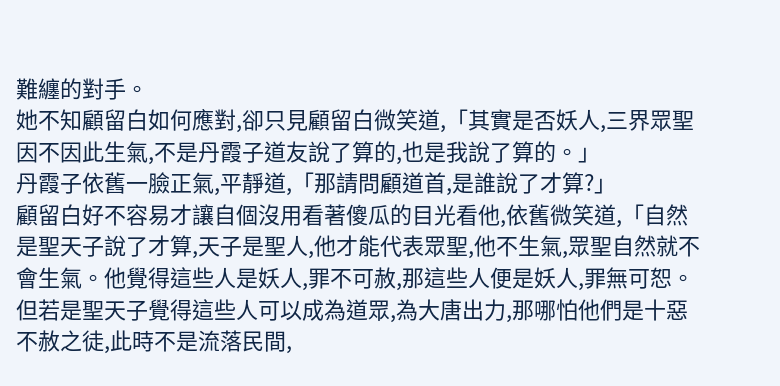難纏的對手。
她不知顧留白如何應對,卻只見顧留白微笑道,「其實是否妖人,三界眾聖因不因此生氣,不是丹霞子道友說了算的,也是我說了算的。」
丹霞子依舊一臉正氣,平靜道,「那請問顧道首,是誰說了才算?」
顧留白好不容易才讓自個沒用看著傻瓜的目光看他,依舊微笑道,「自然是聖天子說了才算,天子是聖人,他才能代表眾聖,他不生氣,眾聖自然就不會生氣。他覺得這些人是妖人,罪不可赦,那這些人便是妖人,罪無可恕。但若是聖天子覺得這些人可以成為道眾,為大唐出力,那哪怕他們是十惡不赦之徒,此時不是流落民間,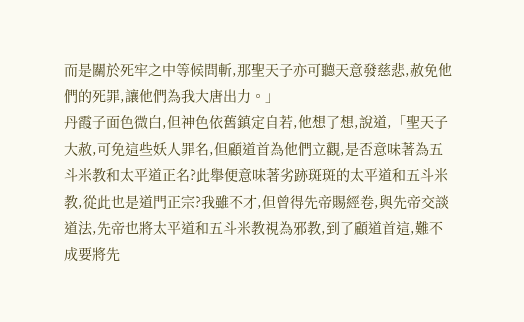而是關於死牢之中等候問斬,那聖天子亦可聽天意發慈悲,赦免他們的死罪,讓他們為我大唐出力。」
丹霞子面色微白,但神色依舊鎮定自若,他想了想,說道,「聖天子大赦,可免這些妖人罪名,但顧道首為他們立觀,是否意味著為五斗米教和太平道正名?此舉便意味著劣跡斑斑的太平道和五斗米教,從此也是道門正宗?我雖不才,但曾得先帝賜經卷,與先帝交談道法,先帝也將太平道和五斗米教視為邪教,到了顧道首這,難不成要將先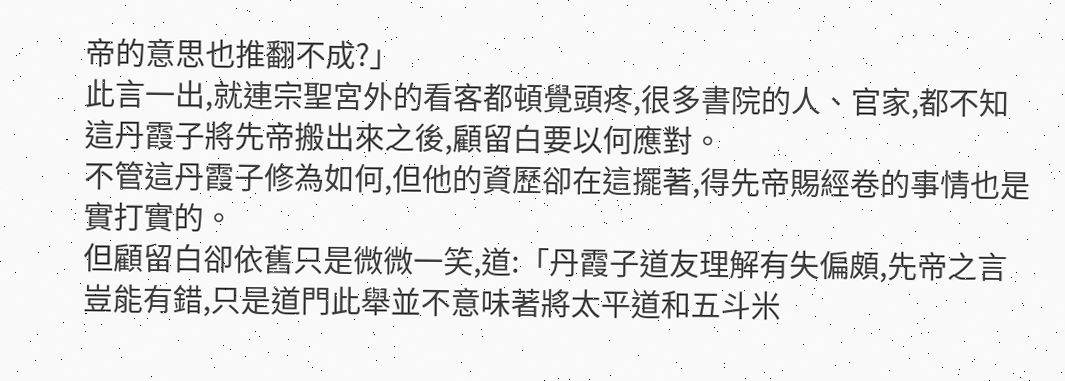帝的意思也推翻不成?」
此言一出,就連宗聖宮外的看客都頓覺頭疼,很多書院的人、官家,都不知這丹霞子將先帝搬出來之後,顧留白要以何應對。
不管這丹霞子修為如何,但他的資歷卻在這擺著,得先帝賜經卷的事情也是實打實的。
但顧留白卻依舊只是微微一笑,道:「丹霞子道友理解有失偏頗,先帝之言豈能有錯,只是道門此舉並不意味著將太平道和五斗米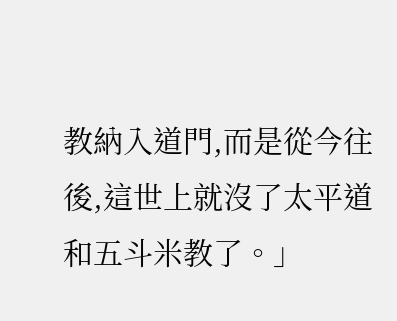教納入道門,而是從今往後,這世上就沒了太平道和五斗米教了。」